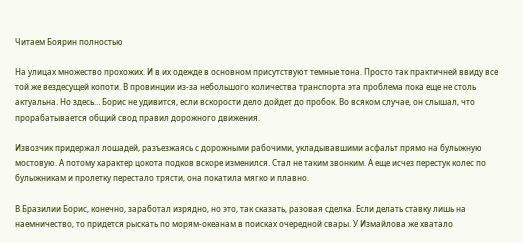Читаем Боярин полностью

На улицах множество прохожих. И в их одежде в основном присутствуют темные тона. Просто так практичней ввиду все той же вездесущей копоти. В провинции из-за небольшого количества транспорта эта проблема пока еще не столь актуальна. Но здесь… Борис не удивится, если вскорости дело дойдет до пробок. Во всяком случае, он слышал, что прорабатывается общий свод правил дорожного движения.

Извозчик придержал лошадей, разъезжаясь с дорожными рабочими, укладывавшими асфальт прямо на булыжную мостовую. А потому характер цокота подков вскоре изменился. Стал не таким звонким. А еще исчез перестук колес по булыжникам и пролетку перестало трясти, она покатила мягко и плавно.

В Бразилии Борис, конечно, заработал изрядно, но это, так сказать, разовая сделка. Если делать ставку лишь на наемничество, то придется рыскать по морям-океанам в поисках очередной свары. У Измайлова же хватало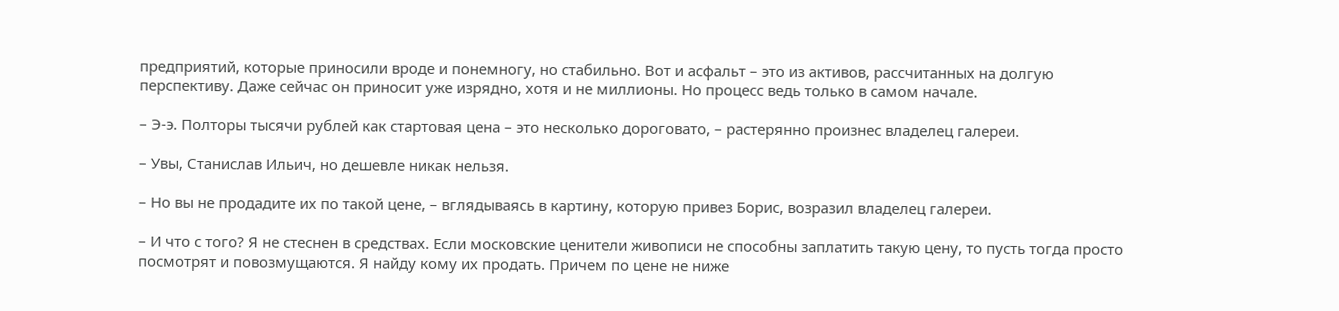предприятий, которые приносили вроде и понемногу, но стабильно. Вот и асфальт – это из активов, рассчитанных на долгую перспективу. Даже сейчас он приносит уже изрядно, хотя и не миллионы. Но процесс ведь только в самом начале.

– Э-э. Полторы тысячи рублей как стартовая цена – это несколько дороговато, – растерянно произнес владелец галереи.

– Увы, Станислав Ильич, но дешевле никак нельзя.

– Но вы не продадите их по такой цене, – вглядываясь в картину, которую привез Борис, возразил владелец галереи.

– И что с того? Я не стеснен в средствах. Если московские ценители живописи не способны заплатить такую цену, то пусть тогда просто посмотрят и повозмущаются. Я найду кому их продать. Причем по цене не ниже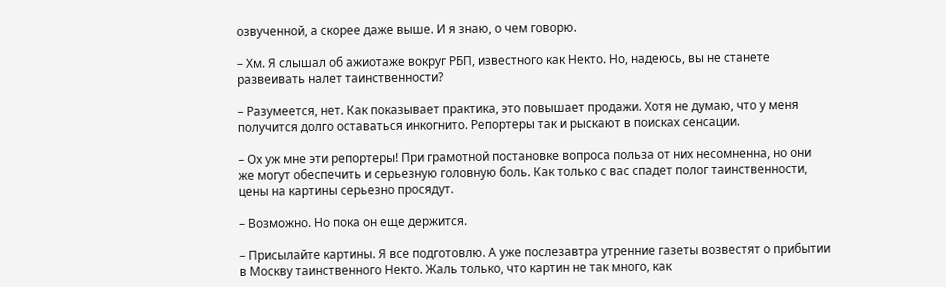озвученной, а скорее даже выше. И я знаю, о чем говорю.

– Хм. Я слышал об ажиотаже вокруг РБП, известного как Некто. Но, надеюсь, вы не станете развеивать налет таинственности?

– Разумеется, нет. Как показывает практика, это повышает продажи. Хотя не думаю, что у меня получится долго оставаться инкогнито. Репортеры так и рыскают в поисках сенсации.

– Ох уж мне эти репортеры! При грамотной постановке вопроса польза от них несомненна, но они же могут обеспечить и серьезную головную боль. Как только с вас спадет полог таинственности, цены на картины серьезно просядут.

– Возможно. Но пока он еще держится.

– Присылайте картины. Я все подготовлю. А уже послезавтра утренние газеты возвестят о прибытии в Москву таинственного Некто. Жаль только, что картин не так много, как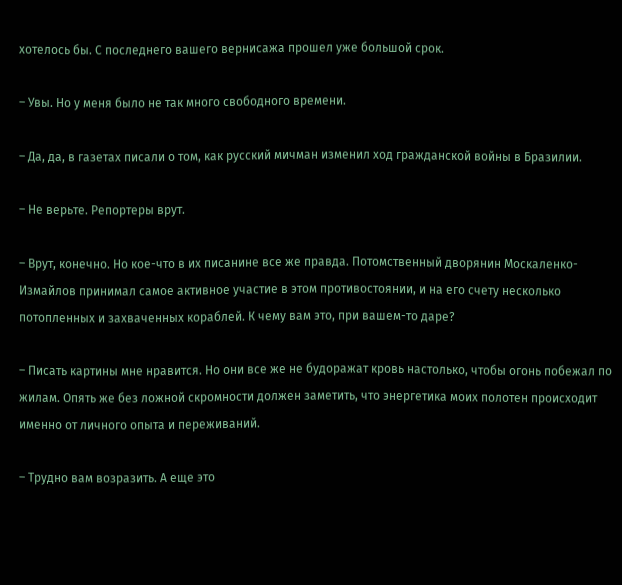хотелось бы. С последнего вашего вернисажа прошел уже большой срок.

– Увы. Но у меня было не так много свободного времени.

– Да, да, в газетах писали о том, как русский мичман изменил ход гражданской войны в Бразилии.

– Не верьте. Репортеры врут.

– Врут, конечно. Но кое-что в их писанине все же правда. Потомственный дворянин Москаленко-Измайлов принимал самое активное участие в этом противостоянии, и на его счету несколько потопленных и захваченных кораблей. К чему вам это, при вашем-то даре?

– Писать картины мне нравится. Но они все же не будоражат кровь настолько, чтобы огонь побежал по жилам. Опять же без ложной скромности должен заметить, что энергетика моих полотен происходит именно от личного опыта и переживаний.

– Трудно вам возразить. А еще это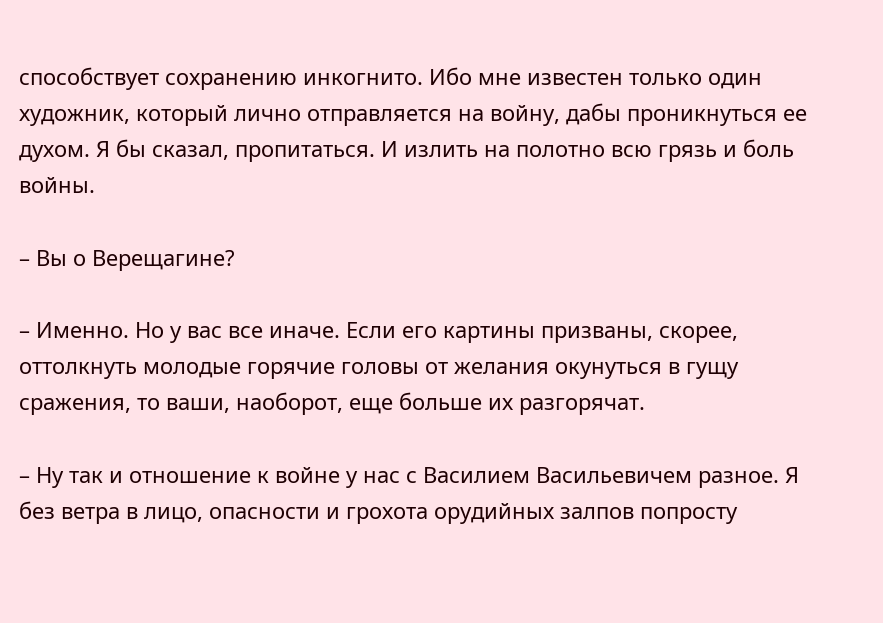способствует сохранению инкогнито. Ибо мне известен только один художник, который лично отправляется на войну, дабы проникнуться ее духом. Я бы сказал, пропитаться. И излить на полотно всю грязь и боль войны.

– Вы о Верещагине?

– Именно. Но у вас все иначе. Если его картины призваны, скорее, оттолкнуть молодые горячие головы от желания окунуться в гущу сражения, то ваши, наоборот, еще больше их разгорячат.

– Ну так и отношение к войне у нас с Василием Васильевичем разное. Я без ветра в лицо, опасности и грохота орудийных залпов попросту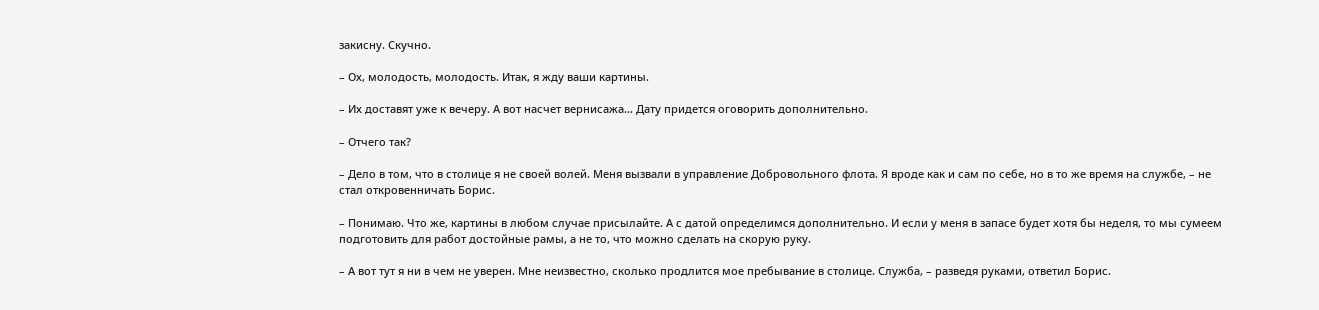закисну. Скучно.

– Ох, молодость, молодость. Итак, я жду ваши картины.

– Их доставят уже к вечеру. А вот насчет вернисажа… Дату придется оговорить дополнительно.

– Отчего так?

– Дело в том, что в столице я не своей волей. Меня вызвали в управление Добровольного флота. Я вроде как и сам по себе, но в то же время на службе, – не стал откровенничать Борис.

– Понимаю. Что же, картины в любом случае присылайте. А с датой определимся дополнительно. И если у меня в запасе будет хотя бы неделя, то мы сумеем подготовить для работ достойные рамы, а не то, что можно сделать на скорую руку.

– А вот тут я ни в чем не уверен. Мне неизвестно, сколько продлится мое пребывание в столице. Служба, – разведя руками, ответил Борис.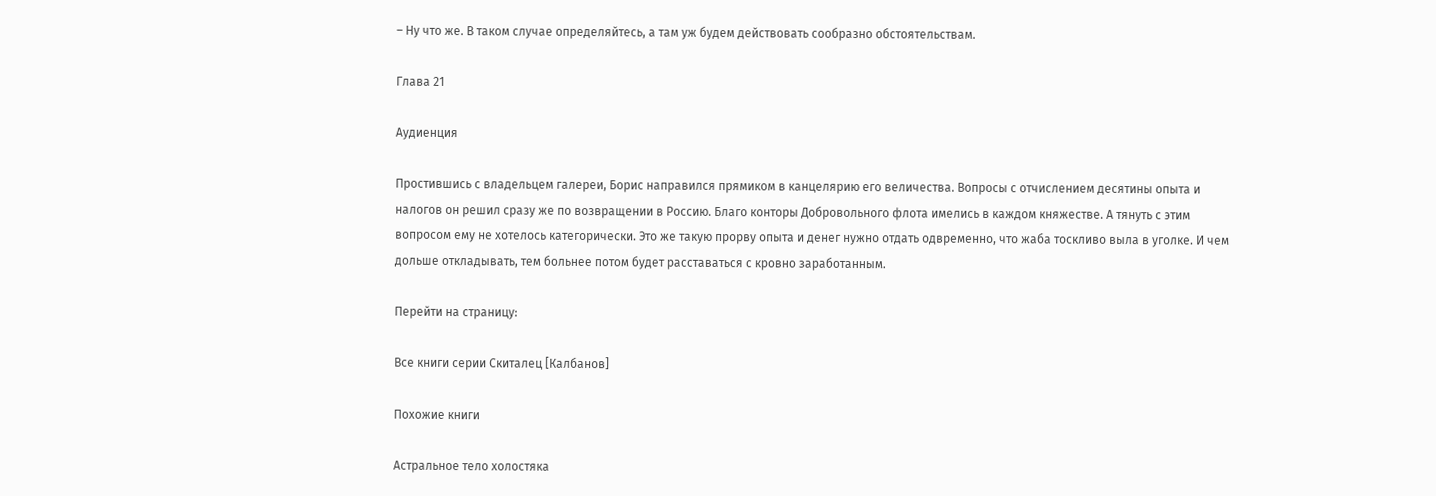– Ну что же. В таком случае определяйтесь, а там уж будем действовать сообразно обстоятельствам.

Глава 21

Аудиенция

Простившись с владельцем галереи, Борис направился прямиком в канцелярию его величества. Вопросы с отчислением десятины опыта и налогов он решил сразу же по возвращении в Россию. Благо конторы Добровольного флота имелись в каждом княжестве. А тянуть с этим вопросом ему не хотелось категорически. Это же такую прорву опыта и денег нужно отдать одвременно, что жаба тоскливо выла в уголке. И чем дольше откладывать, тем больнее потом будет расставаться с кровно заработанным.

Перейти на страницу:

Все книги серии Скиталец [Калбанов]

Похожие книги

Астральное тело холостяка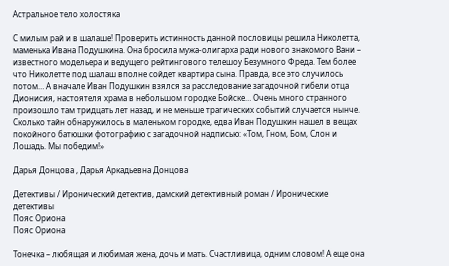Астральное тело холостяка

С милым рай и в шалаше! Проверить истинность данной пословицы решила Николетта, маменька Ивана Подушкина. Она бросила мужа-олигарха ради нового знакомого Вани – известного модельера и ведущего рейтингового телешоу Безумного Фреда. Тем более что Николетте под шалаш вполне сойдет квартира сына. Правда, все это случилось потом… А вначале Иван Подушкин взялся за расследование загадочной гибели отца Дионисия, настоятеля храма в небольшом городке Бойске… Очень много странного произошло там тридцать лет назад, и не меньше трагических событий случается нынче. Сколько тайн обнаружилось в маленьком городке, едва Иван Подушкин нашел в вещах покойного батюшки фотографию с загадочной надписью: «Том, Гном, Бом, Слон и Лошадь. Мы победим!»

Дарья Донцова , Дарья Аркадьевна Донцова

Детективы / Иронический детектив, дамский детективный роман / Иронические детективы
Пояс Ориона
Пояс Ориона

Тонечка – любящая и любимая жена, дочь и мать. Счастливица, одним словом! А еще она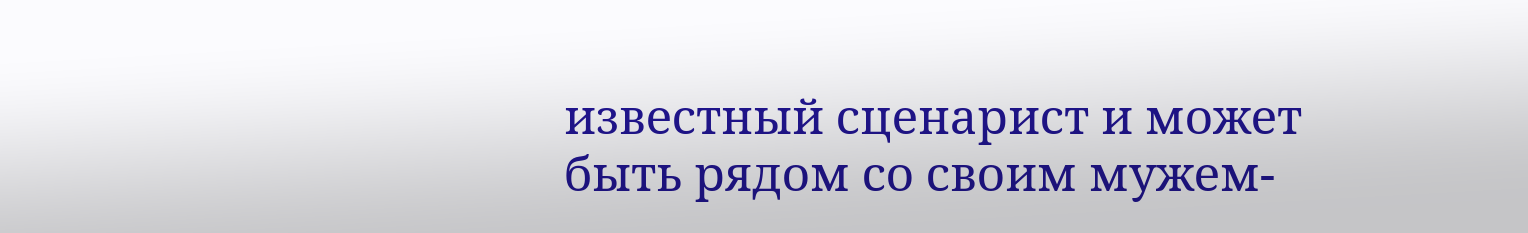известный сценарист и может быть рядом со своим мужем-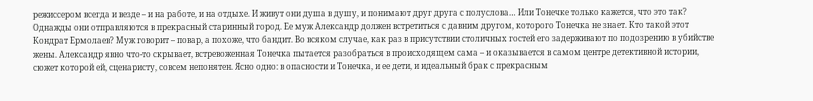режиссером всегда и везде – и на работе, и на отдыхе. И живут они душа в душу, и понимают друг друга с полуслова… Или Тонечке только кажется, что это так? Однажды они отправляются в прекрасный старинный город. Ее муж Александр должен встретиться с давним другом, которого Тонечка не знает. Кто такой этот Кондрат Ермолаев? Муж говорит – повар, а похоже, что бандит. Во всяком случае, как раз в присутствии столичных гостей его задерживают по подозрению в убийстве жены. Александр явно что-то скрывает, встревоженная Тонечка пытается разобраться в происходящем сама – и оказывается в самом центре детективной истории, сюжет которой ей, сценаристу, совсем непонятен. Ясно одно: в опасности и Тонечка, и ее дети, и идеальный брак с прекрасным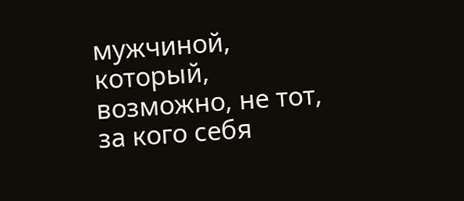мужчиной, который, возможно, не тот, за кого себя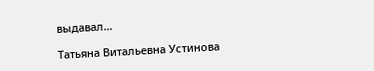выдавал…

Татьяна Витальевна Устинова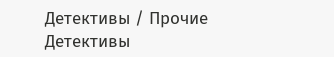Детективы / Прочие Детективы